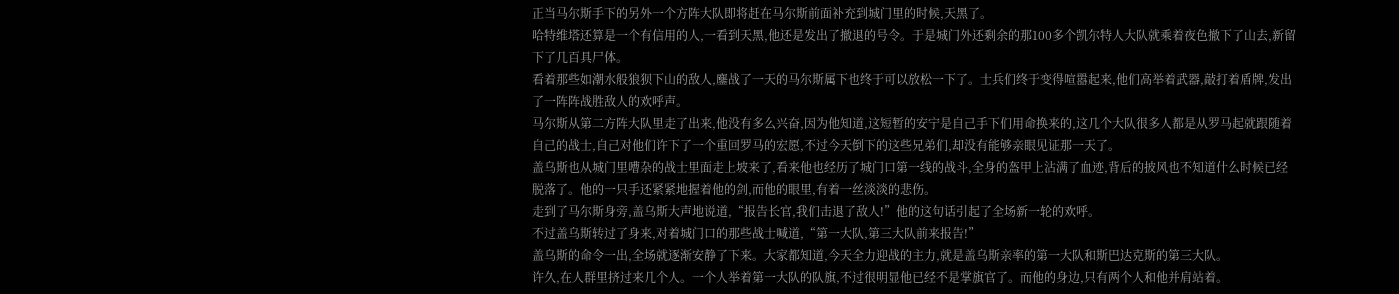正当马尔斯手下的另外一个方阵大队即将赶在马尔斯前面补充到城门里的时候,天黑了。
哈特维塔还算是一个有信用的人,一看到天黑,他还是发出了撤退的号令。于是城门外还剩余的那100多个凯尔特人大队就乘着夜色撤下了山去,新留下了几百具尸体。
看着那些如潮水般狼狈下山的敌人,鏖战了一天的马尔斯属下也终于可以放松一下了。士兵们终于变得喧嚣起来,他们高举着武器,敲打着盾牌,发出了一阵阵战胜敌人的欢呼声。
马尔斯从第二方阵大队里走了出来,他没有多么兴奋,因为他知道,这短暂的安宁是自己手下们用命换来的,这几个大队很多人都是从罗马起就跟随着自己的战士,自己对他们许下了一个重回罗马的宏愿,不过今天倒下的这些兄弟们,却没有能够亲眼见证那一天了。
盖乌斯也从城门里嘈杂的战士里面走上坡来了,看来他也经历了城门口第一线的战斗,全身的盔甲上沾满了血迹,背后的披风也不知道什么时候已经脱落了。他的一只手还紧紧地握着他的剑,而他的眼里,有着一丝淡淡的悲伤。
走到了马尔斯身旁,盖乌斯大声地说道,“报告长官,我们击退了敌人!”他的这句话引起了全场新一轮的欢呼。
不过盖乌斯转过了身来,对着城门口的那些战士喊道,“第一大队,第三大队前来报告!”
盖乌斯的命令一出,全场就逐渐安静了下来。大家都知道,今天全力迎战的主力,就是盖乌斯亲率的第一大队和斯巴达克斯的第三大队。
许久,在人群里挤过来几个人。一个人举着第一大队的队旗,不过很明显他已经不是掌旗官了。而他的身边,只有两个人和他并肩站着。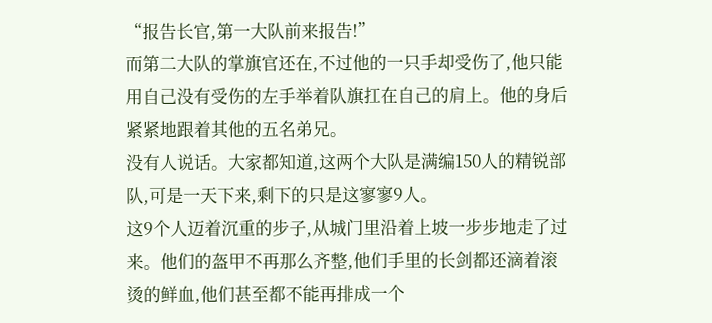“报告长官,第一大队前来报告!”
而第二大队的掌旗官还在,不过他的一只手却受伤了,他只能用自己没有受伤的左手举着队旗扛在自己的肩上。他的身后紧紧地跟着其他的五名弟兄。
没有人说话。大家都知道,这两个大队是满编150人的精锐部队,可是一天下来,剩下的只是这寥寥9人。
这9个人迈着沉重的步子,从城门里沿着上坡一步步地走了过来。他们的盔甲不再那么齐整,他们手里的长剑都还滴着滚烫的鲜血,他们甚至都不能再排成一个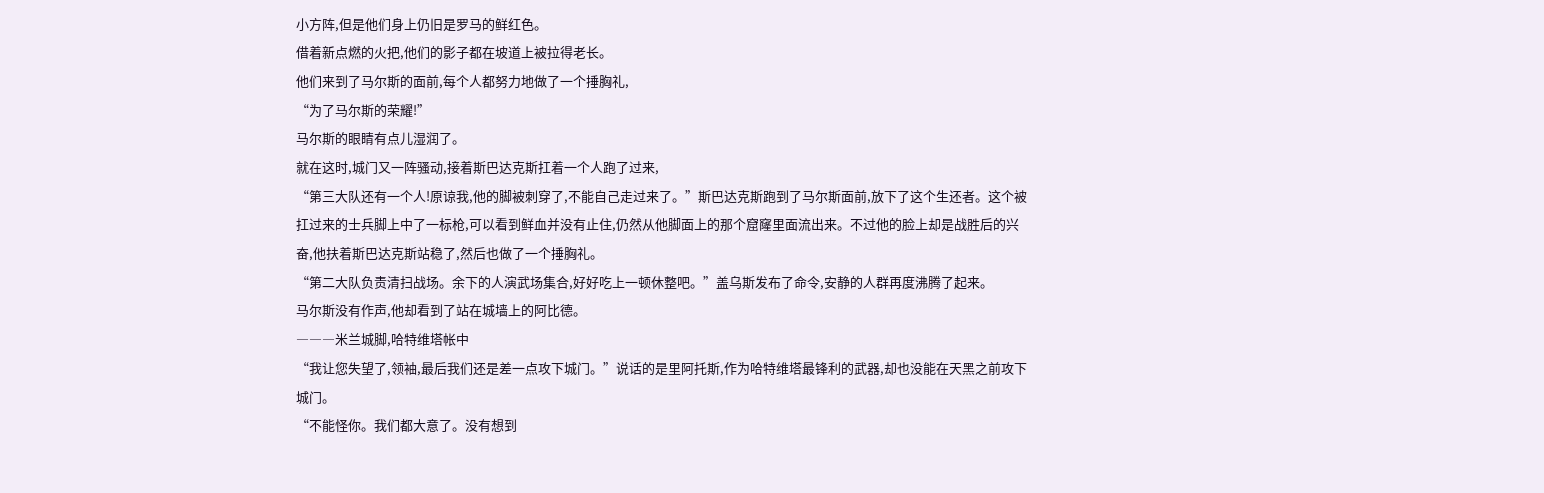小方阵,但是他们身上仍旧是罗马的鲜红色。
借着新点燃的火把,他们的影子都在坡道上被拉得老长。
他们来到了马尔斯的面前,每个人都努力地做了一个捶胸礼,
“为了马尔斯的荣耀!”
马尔斯的眼睛有点儿湿润了。
就在这时,城门又一阵骚动,接着斯巴达克斯扛着一个人跑了过来,
“第三大队还有一个人!原谅我,他的脚被刺穿了,不能自己走过来了。”斯巴达克斯跑到了马尔斯面前,放下了这个生还者。这个被扛过来的士兵脚上中了一标枪,可以看到鲜血并没有止住,仍然从他脚面上的那个窟窿里面流出来。不过他的脸上却是战胜后的兴奋,他扶着斯巴达克斯站稳了,然后也做了一个捶胸礼。
“第二大队负责清扫战场。余下的人演武场集合,好好吃上一顿休整吧。”盖乌斯发布了命令,安静的人群再度沸腾了起来。
马尔斯没有作声,他却看到了站在城墙上的阿比德。
―――米兰城脚,哈特维塔帐中
“我让您失望了,领袖,最后我们还是差一点攻下城门。”说话的是里阿托斯,作为哈特维塔最锋利的武器,却也没能在天黑之前攻下城门。
“不能怪你。我们都大意了。没有想到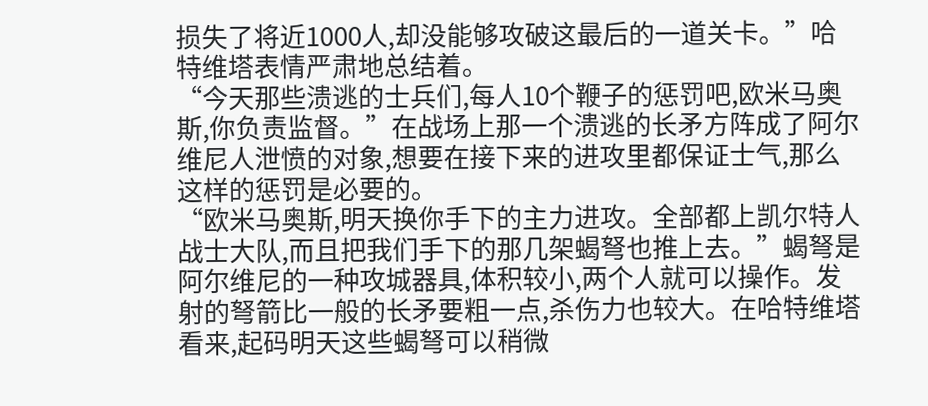损失了将近1000人,却没能够攻破这最后的一道关卡。”哈特维塔表情严肃地总结着。
“今天那些溃逃的士兵们,每人10个鞭子的惩罚吧,欧米马奥斯,你负责监督。”在战场上那一个溃逃的长矛方阵成了阿尔维尼人泄愤的对象,想要在接下来的进攻里都保证士气,那么这样的惩罚是必要的。
“欧米马奥斯,明天换你手下的主力进攻。全部都上凯尔特人战士大队,而且把我们手下的那几架蝎弩也推上去。”蝎弩是阿尔维尼的一种攻城器具,体积较小,两个人就可以操作。发射的弩箭比一般的长矛要粗一点,杀伤力也较大。在哈特维塔看来,起码明天这些蝎弩可以稍微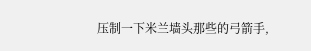压制一下米兰墙头那些的弓箭手,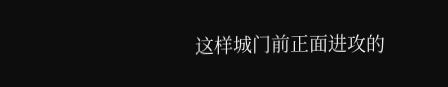这样城门前正面进攻的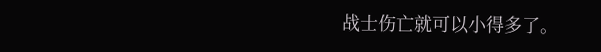战士伤亡就可以小得多了。